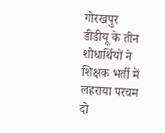गोरखपुर
डीडीयू के तीन शोधार्थियों ने शिक्षक भर्ती में लहराया परचम
दो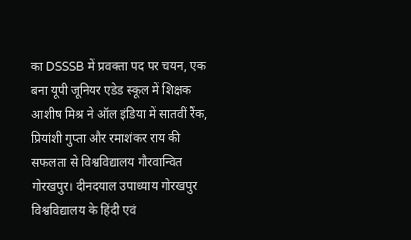का DSSSB में प्रवक्ता पद पर चयन, एक बना यूपी जूनियर एडेड स्कूल में शिक्षक
आशीष मिश्र ने ऑल इंडिया में सातवीं रैंक, प्रियांशी गुप्ता और रमाशंकर राय की सफलता से विश्वविद्यालय गौरवान्वित
गोरखपुर। दीनदयाल उपाध्याय गोरखपुर विश्वविद्यालय के हिंदी एवं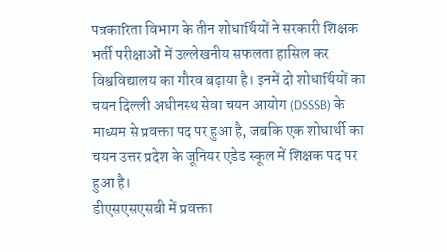पत्रकारिता विभाग के तीन शोधार्थियों ने सरकारी शिक्षक भर्ती परीक्षाओं में उल्लेखनीय सफलता हासिल कर विश्वविद्यालय का गौरव बढ़ाया है। इनमें दो शोधार्थियों का चयन दिल्ली अधीनस्थ सेवा चयन आयोग (DSSSB) के माध्यम से प्रवक्ता पद पर हुआ है, जबकि एक शोधार्थी का चयन उत्तर प्रदेश के जूनियर एडेड स्कूल में शिक्षक पद पर हुआ है।
डीएसएसएसबी में प्रवक्ता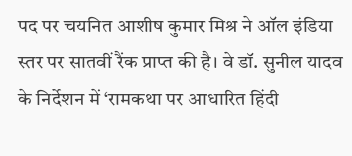पद पर चयनित आशीष कुमार मिश्र ने ऑल इंडिया स्तर पर सातवीं रैंक प्राप्त की है। वे डॉ. सुनील यादव के निर्देशन में ‘रामकथा पर आधारित हिंदी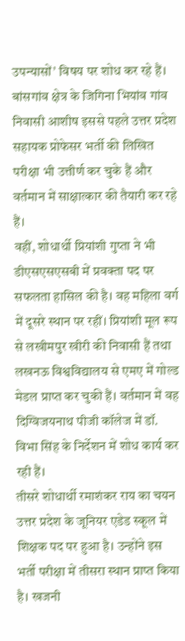उपन्यासों’ विषय पर शोध कर रहे हैं। बांसगांव क्षेत्र के जिगिना भियांव गांव निवासी आशीष इससे पहले उत्तर प्रदेश सहायक प्रोफेसर भर्ती की लिखित परीक्षा भी उत्तीर्ण कर चुके हैं और वर्तमान में साक्षात्कार की तैयारी कर रहे हैं।
वहीं, शोधार्थी प्रियांशी गुप्ता ने भी डीएसएसएसबी में प्रवक्ता पद पर सफलता हासिल की है। वह महिला वर्ग में दूसरे स्थान पर रहीं। प्रियांशी मूल रूप से लखीमपुर खीरी की निवासी हैं तथा लखनऊ विश्वविद्यालय से एमए में गोल्ड मेडल प्राप्त कर चुकी हैं। वर्तमान में वह दिग्विजयनाथ पीजी कॉलेज में डॉ. विभा सिंह के निर्देशन में शोध कार्य कर रही हैं।
तीसरे शोधार्थी रमाशंकर राय का चयन उत्तर प्रदेश के जूनियर एडेड स्कूल में शिक्षक पद पर हुआ है। उन्होंने इस भर्ती परीक्षा में तीसरा स्थान प्राप्त किया है। खजनी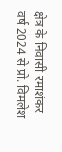क्षेत्र के निवासी रमाशंकर वर्ष 2024 से प्रो. विमलेश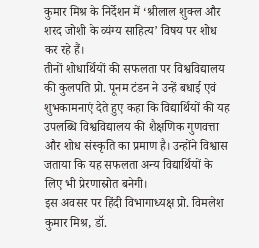कुमार मिश्र के निर्देशन में ‘श्रीलाल शुक्ल और शरद जोशी के व्यंग्य साहित्य’ विषय पर शोध कर रहे हैं।
तीनों शोधार्थियों की सफलता पर विश्वविद्यालय की कुलपति प्रो. पूनम टंडन ने उन्हें बधाई एवं शुभकामनाएं देते हुए कहा कि विद्यार्थियों की यह उपलब्धि विश्वविद्यालय की शैक्षणिक गुणवत्ता और शोध संस्कृति का प्रमाण है। उन्होंने विश्वास जताया कि यह सफलता अन्य विद्यार्थियों के लिए भी प्रेरणास्रोत बनेगी।
इस अवसर पर हिंदी विभागाध्यक्ष प्रो. विमलेश कुमार मिश्र, डॉ.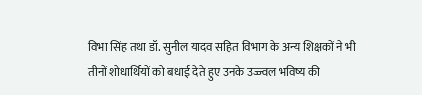विभा सिंह तथा डॉ. सुनील यादव सहित विभाग के अन्य शिक्षकों ने भी तीनों शोधार्थियों को बधाई देते हुए उनके उज्ज्वल भविष्य की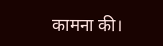कामना की।